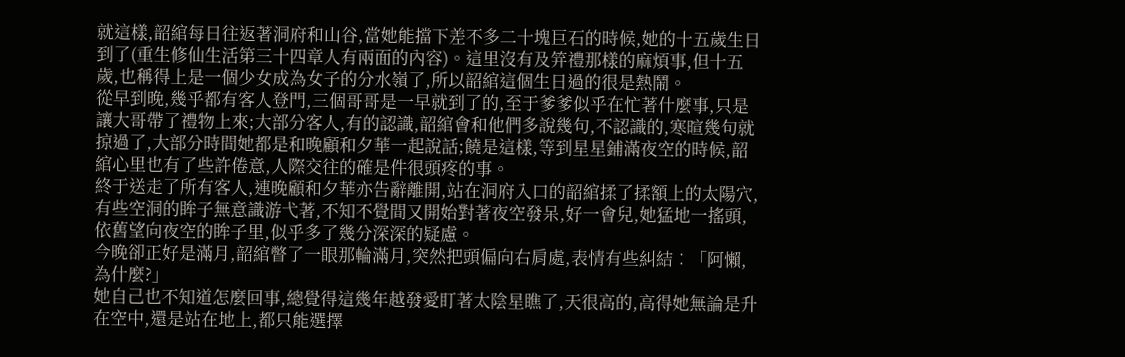就這樣,韶綰每日往返著洞府和山谷,當她能擋下差不多二十塊巨石的時候,她的十五歲生日到了(重生修仙生活第三十四章人有兩面的內容)。這里沒有及笄禮那樣的麻煩事,但十五歲,也稱得上是一個少女成為女子的分水嶺了,所以韶綰這個生日過的很是熱鬧。
從早到晚,幾乎都有客人登門,三個哥哥是一早就到了的,至于爹爹似乎在忙著什麼事,只是讓大哥帶了禮物上來;大部分客人,有的認識,韶綰會和他們多說幾句,不認識的,寒暄幾句就掠過了,大部分時間她都是和晚顧和夕華一起說話;饒是這樣,等到星星鋪滿夜空的時候,韶綰心里也有了些許倦意,人際交往的確是件很頭疼的事。
終于送走了所有客人,連晚顧和夕華亦告辭離開,站在洞府入口的韶綰揉了揉額上的太陽穴,有些空洞的眸子無意識游弋著,不知不覺間又開始對著夜空發呆,好一會兒,她猛地一搖頭,依舊望向夜空的眸子里,似乎多了幾分深深的疑慮。
今晚卻正好是滿月,韶綰瞥了一眼那輪滿月,突然把頭偏向右肩處,表情有些糾結︰「阿懶,為什麼?」
她自己也不知道怎麼回事,總覺得這幾年越發愛盯著太陰星瞧了,天很高的,高得她無論是升在空中,還是站在地上,都只能選擇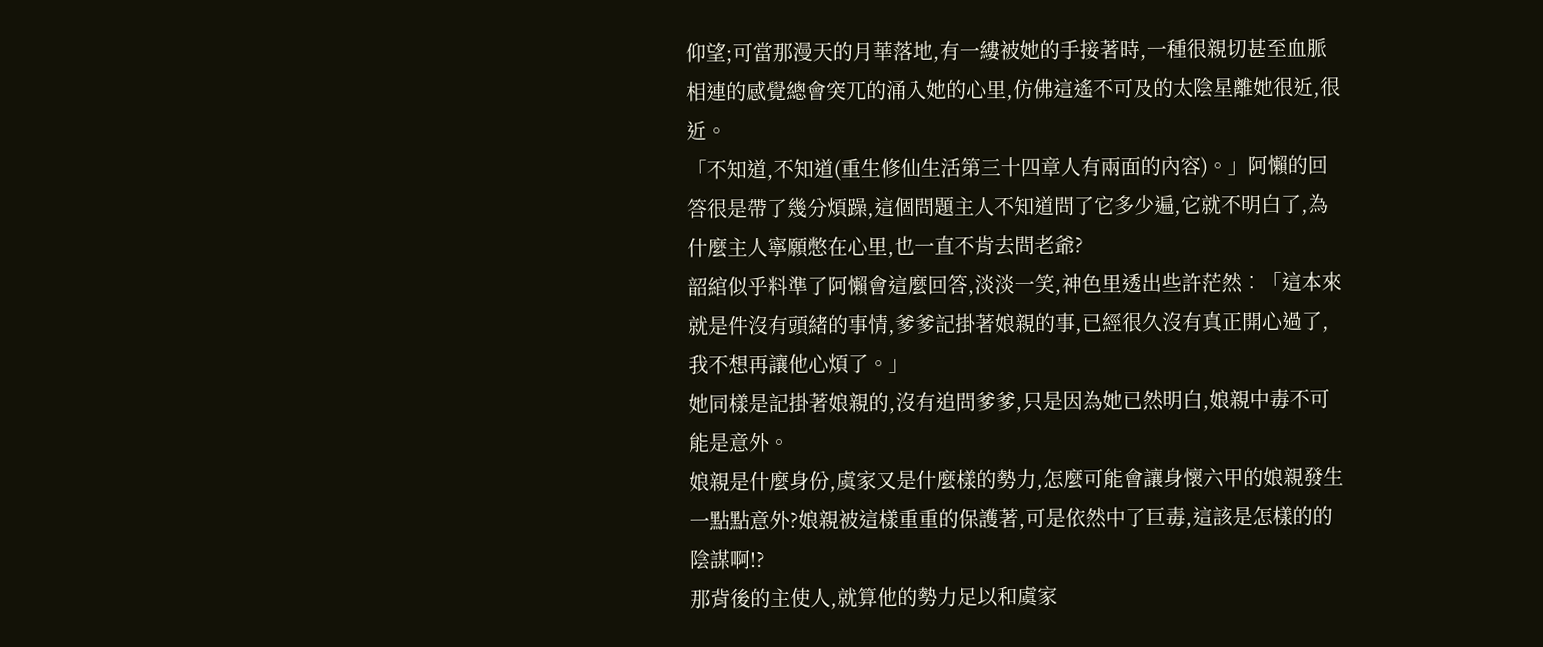仰望;可當那漫天的月華落地,有一縷被她的手接著時,一種很親切甚至血脈相連的感覺總會突兀的涌入她的心里,仿佛這遙不可及的太陰星離她很近,很近。
「不知道,不知道(重生修仙生活第三十四章人有兩面的內容)。」阿懶的回答很是帶了幾分煩躁,這個問題主人不知道問了它多少遍,它就不明白了,為什麼主人寧願憋在心里,也一直不肯去問老爺?
韶綰似乎料準了阿懶會這麼回答,淡淡一笑,神色里透出些許茫然︰「這本來就是件沒有頭緒的事情,爹爹記掛著娘親的事,已經很久沒有真正開心過了,我不想再讓他心煩了。」
她同樣是記掛著娘親的,沒有追問爹爹,只是因為她已然明白,娘親中毒不可能是意外。
娘親是什麼身份,虞家又是什麼樣的勢力,怎麼可能會讓身懷六甲的娘親發生一點點意外?娘親被這樣重重的保護著,可是依然中了巨毒,這該是怎樣的的陰謀啊!?
那背後的主使人,就算他的勢力足以和虞家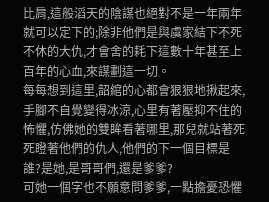比肩,這般滔天的陰謀也絕對不是一年兩年就可以定下的;除非他們是與虞家結下不死不休的大仇,才會舍的耗下這數十年甚至上百年的心血,來謀劃這一切。
每每想到這里,韶綰的心都會狠狠地揪起來,手腳不自覺變得冰涼,心里有著壓抑不住的怖懼,仿佛她的雙眸看著哪里,那兒就站著死死瞪著他們的仇人,他們的下一個目標是誰?是她,是哥哥們,還是爹爹?
可她一個字也不願意問爹爹,一點擔憂恐懼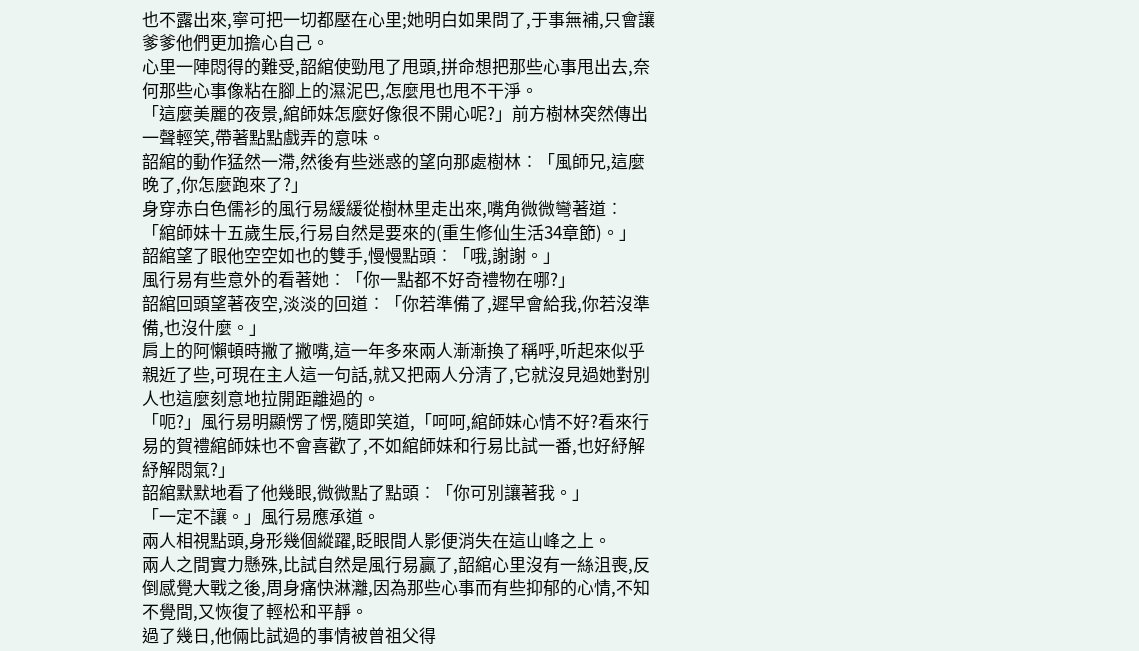也不露出來,寧可把一切都壓在心里;她明白如果問了,于事無補,只會讓爹爹他們更加擔心自己。
心里一陣悶得的難受,韶綰使勁甩了甩頭,拼命想把那些心事甩出去,奈何那些心事像粘在腳上的濕泥巴,怎麼甩也甩不干淨。
「這麼美麗的夜景,綰師妹怎麼好像很不開心呢?」前方樹林突然傳出一聲輕笑,帶著點點戲弄的意味。
韶綰的動作猛然一滯,然後有些迷惑的望向那處樹林︰「風師兄,這麼晚了,你怎麼跑來了?」
身穿赤白色儒衫的風行易緩緩從樹林里走出來,嘴角微微彎著道︰「綰師妹十五歲生辰,行易自然是要來的(重生修仙生活34章節)。」
韶綰望了眼他空空如也的雙手,慢慢點頭︰「哦,謝謝。」
風行易有些意外的看著她︰「你一點都不好奇禮物在哪?」
韶綰回頭望著夜空,淡淡的回道︰「你若準備了,遲早會給我,你若沒準備,也沒什麼。」
肩上的阿懶頓時撇了撇嘴,這一年多來兩人漸漸換了稱呼,听起來似乎親近了些,可現在主人這一句話,就又把兩人分清了,它就沒見過她對別人也這麼刻意地拉開距離過的。
「呃?」風行易明顯愣了愣,隨即笑道,「呵呵,綰師妹心情不好?看來行易的賀禮綰師妹也不會喜歡了,不如綰師妹和行易比試一番,也好紓解紓解悶氣?」
韶綰默默地看了他幾眼,微微點了點頭︰「你可別讓著我。」
「一定不讓。」風行易應承道。
兩人相視點頭,身形幾個縱躍,眨眼間人影便消失在這山峰之上。
兩人之間實力懸殊,比試自然是風行易贏了,韶綰心里沒有一絲沮喪,反倒感覺大戰之後,周身痛快淋灕,因為那些心事而有些抑郁的心情,不知不覺間,又恢復了輕松和平靜。
過了幾日,他倆比試過的事情被曾祖父得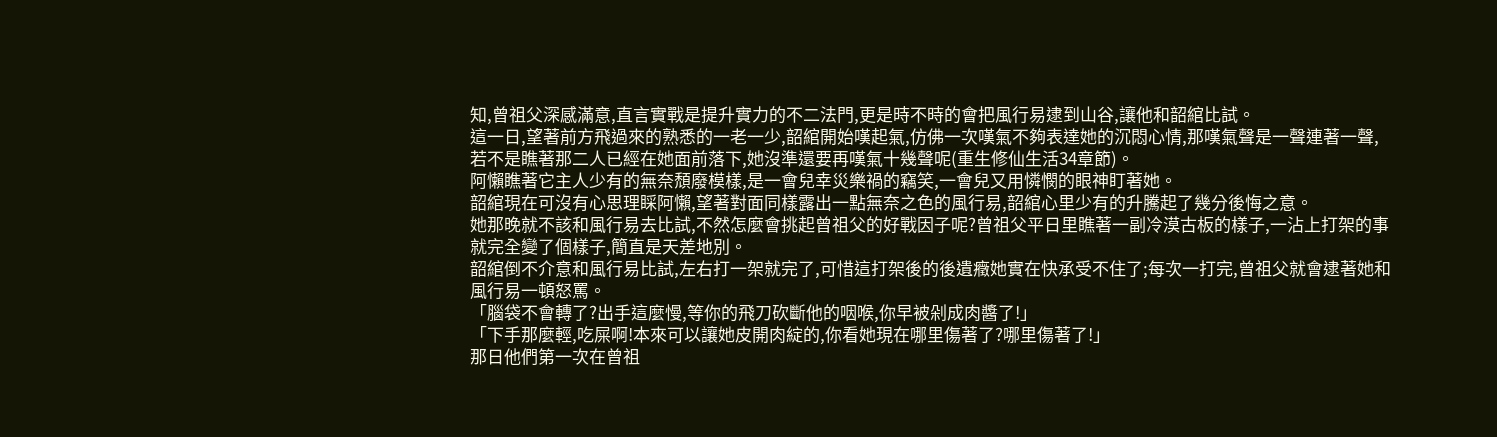知,曾祖父深感滿意,直言實戰是提升實力的不二法門,更是時不時的會把風行易逮到山谷,讓他和韶綰比試。
這一日,望著前方飛過來的熟悉的一老一少,韶綰開始嘆起氣,仿佛一次嘆氣不夠表達她的沉悶心情,那嘆氣聲是一聲連著一聲,若不是瞧著那二人已經在她面前落下,她沒準還要再嘆氣十幾聲呢(重生修仙生活34章節)。
阿懶瞧著它主人少有的無奈頹廢模樣,是一會兒幸災樂禍的竊笑,一會兒又用憐憫的眼神盯著她。
韶綰現在可沒有心思理睬阿懶,望著對面同樣露出一點無奈之色的風行易,韶綰心里少有的升騰起了幾分後悔之意。
她那晚就不該和風行易去比試,不然怎麼會挑起曾祖父的好戰因子呢?曾祖父平日里瞧著一副冷漠古板的樣子,一沾上打架的事就完全變了個樣子,簡直是天差地別。
韶綰倒不介意和風行易比試,左右打一架就完了,可惜這打架後的後遺癥她實在快承受不住了;每次一打完,曾祖父就會逮著她和風行易一頓怒罵。
「腦袋不會轉了?出手這麼慢,等你的飛刀砍斷他的咽喉,你早被剁成肉醬了!」
「下手那麼輕,吃屎啊!本來可以讓她皮開肉綻的,你看她現在哪里傷著了?哪里傷著了!」
那日他們第一次在曾祖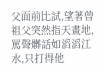父面前比試,望著曾祖父突然指天畫地,罵聲髒話如滔滔江水,只打得他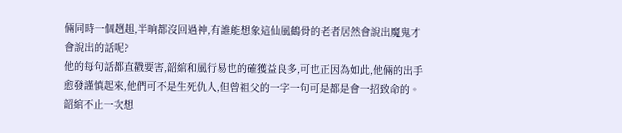倆同時一個趔趄,半晌都沒回過神,有誰能想象這仙風鶴骨的老者居然會說出魔鬼才會說出的話呢?
他的每句話都直戳要害,韶綰和風行易也的確獲益良多,可也正因為如此,他倆的出手愈發謹慎起來,他們可不是生死仇人,但曾祖父的一字一句可是都是會一招致命的。
韶綰不止一次想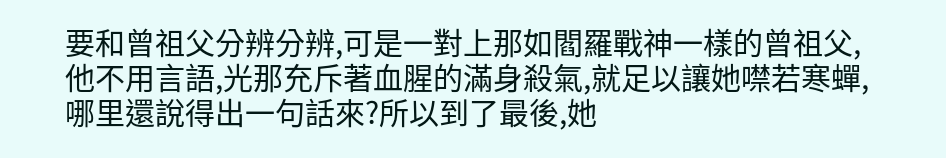要和曾祖父分辨分辨,可是一對上那如閻羅戰神一樣的曾祖父,他不用言語,光那充斥著血腥的滿身殺氣,就足以讓她噤若寒蟬,哪里還說得出一句話來?所以到了最後,她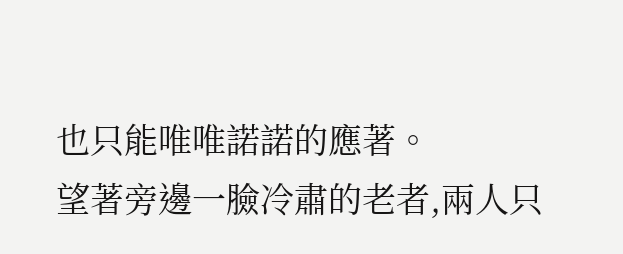也只能唯唯諾諾的應著。
望著旁邊一臉冷肅的老者,兩人只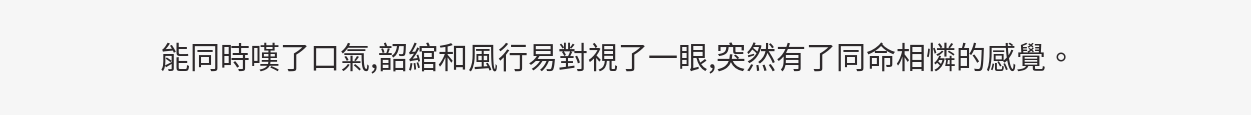能同時嘆了口氣,韶綰和風行易對視了一眼,突然有了同命相憐的感覺。